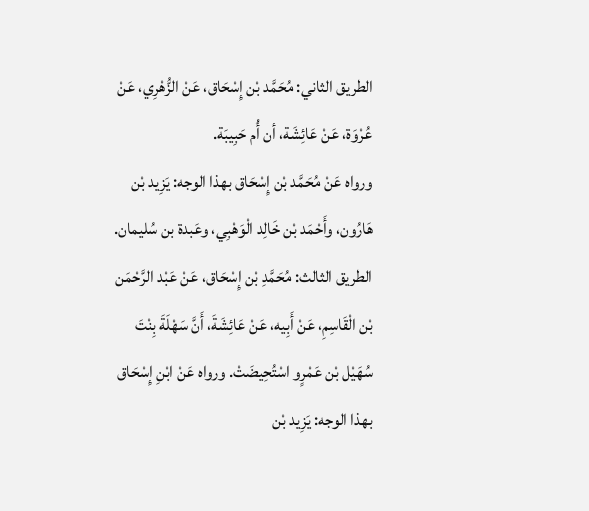الطريق الثاني: مُحَمَّد بْن إِسْحَاق، عَنْ الزُّهْرِي، عَنْ عُرْوَة، عَنْ عَائِشَة، أن أُم حَبِيبَة.
ورواه عَنْ مُحَمَّد بْن إِسْحَاق بهذا الوجه: يَزِيد بْن هَارُون، وأَحْمَد بْن خَالِد الْوَهْبِي، وعَبدة بن سُليمان.
الطريق الثالث: مُحَمَّدِ بْن إِسْحَاق، عَنْ عَبْد الرَّحْمَن بْن الْقَاسِمِ، عَنْ أَبِيه، عَنْ عَائِشَةَ، أَنَّ سَهْلَةَ بِنْتَ سُهَيْل بْن عَمْرٍو اسْتُحِيضَتْ. ورواه عَنْ ابْنِ إِسْحَاق بهذا الوجه: يَزِيد بْن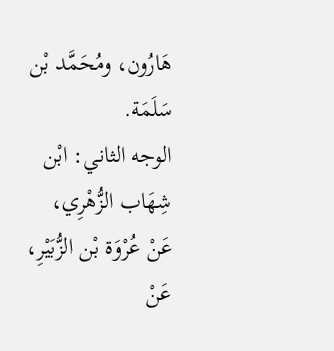هَارُون، ومُحَمَّد بْن سَلَمَة.
الوجه الثاني: ابْن شِهَاب الزُّهْرِي، عَنْ عُرْوَة بْن الزُّبَيْرِ، عَنْ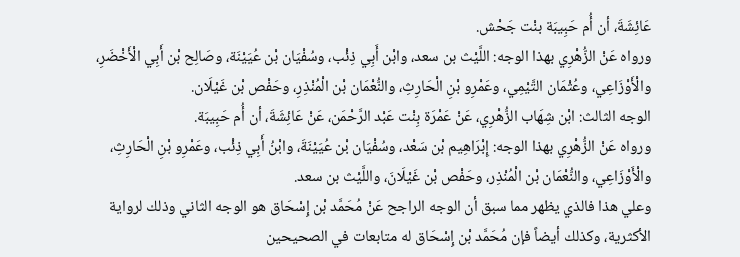عَائِشَةَ، أن أُم حَبِيبَة بنْت جَحْش.
ورواه عَنْ الزُّهْرِي بهذا الوجه: اللَّيْث بن سعد، وابْن أَبِي ذِئْب، وسُفْيَان بْن عُيَيْنَة، وصَالِح بْن أَبِي الْأَخْضَرِ، والْأَوْزَاعِي، وعُثْمَان التَّيْمِي، وعَمْرِو بْنِ الْحَارِثِ، والنُّعْمَان بْن الْمُنْذِرِ، وحَفْص بْن غَيْلَان.
الوجه الثالث: ابْن شِهَاب الزُّهْرِي، عَنْ عَمْرَة بِنْت عَبْد الرَّحْمَن، عَنْ عَائِشَةَ، أن أُم حَبِيبَة.
ورواه عَنْ الزُّهْرِي بهذا الوجه: إِبْرَاهِيم بْن سَعْد، وسُفْيَان بْن عُيَيْنَةَ، وابْنُ أَبِي ذِئْب، وعَمْرِو بْنِ الْحَارِثِ، والْأَوْزَاعِي، والنُّعْمَان بْن الْمُنْذِر، وحَفْص بْن غَيْلَانَ، واللَّيْث بن سعد.
وعلي هذا فالذي يظهر مما سبق أن الوجه الراجح عَنْ مُحَمَّد بْن إِسْحَاق هو الوجه الثاني وذلك لرواية الأكثرية، وكذلك أيضاً فإن مُحَمَّد بْن إِسْحَاق له متابعات في الصحيحين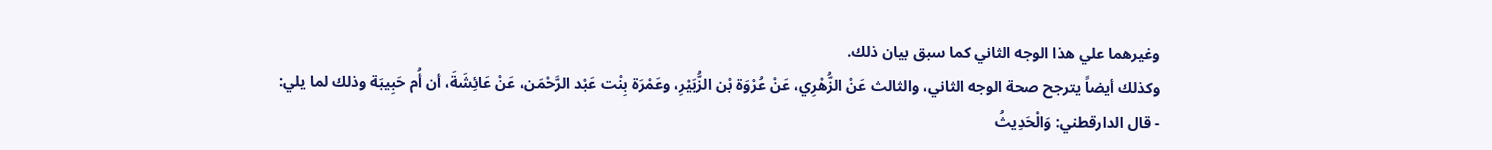وغيرهما علي هذا الوجه الثاني كما سبق بيان ذلك.
وكذلك أيضاً يترجح صحة الوجه الثاني، والثالث عَنْ الزُّهْرِي، عَنْ عُرْوَة بْن الزُّبَيْرِ، وعَمْرَة بِنْت عَبْد الرَّحْمَن، عَنْ عَائِشَةَ، أن أُم حَبِيبَة وذلك لما يلي:
- قال الدارقطني: وَالْحَدِيثُ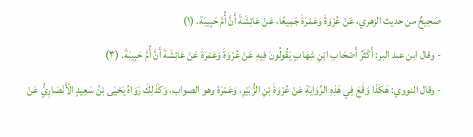صَحِيحٌ من حديث الزهري، عَنْ عُرْوَةَ وَعَمْرَةَ جَمِيعًا، عَنْ عَائِشَةَ أَنَّ أُمَّ حَبِيبَة. (١)
- وقال ابن عبد البر: أَكْثَرُ أَصْحَابِ ابْنِ شِهَابٍ يَقُولُونَ فِيهِ عَنْ عُرْوَةَ وَعَمْرَةَ عَنْ عَائِشَةَ أَنَّ أُمَّ حَبِيبَةَ. (٣)
- وقال النووي: هَكَذَا وَقَعَ فِي هَذِهِ الرِّوَايَةِ عَنْ عُرْوَةَ بْنِ الزُّبَيْرِ، وَعَمْرَة وهو الصواب، وَكَذَلِكَ رَوَاهُ يَحْيَى بْنُ سَعِيدٍ الْأَنْصَارِيُّ عَنْ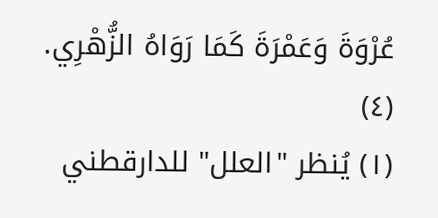عُرْوَةَ وَعَمْرَةَ كَمَا رَوَاهُ الزُّهْرِي. (٤)
(١) يُنظر "العلل" للدارقطني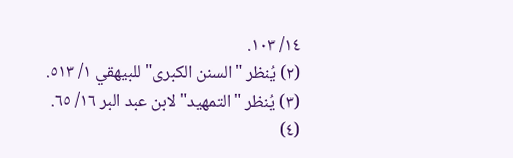١٤/ ١٠٣.
(٢) يُنظر "السنن الكبرى" للبيهقي ١/ ٥١٣.
(٣) يُنظر "التمهيد" لابن عبد البر ١٦/ ٦٥.
(٤)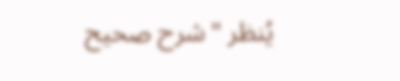يُنظر "شرح صحيح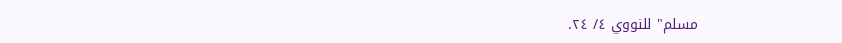مسلم" للنووي ٤/ ٢٤.